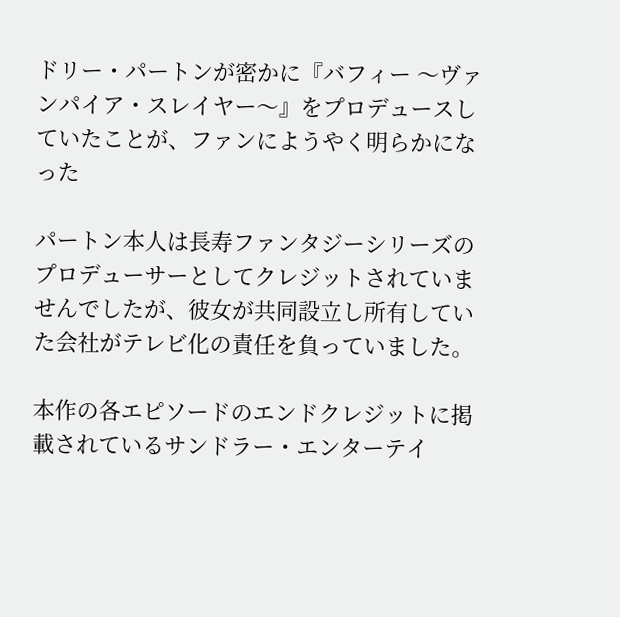ドリー・パートンが密かに『バフィー 〜ヴァンパイア・スレイヤー〜』をプロデュースしていたことが、ファンにようやく明らかになった

パートン本人は長寿ファンタジーシリーズのプロデューサーとしてクレジットされていませんでしたが、彼女が共同設立し所有していた会社がテレビ化の責任を負っていました。

本作の各エピソードのエンドクレジットに掲載されているサンドラー・エンターテイ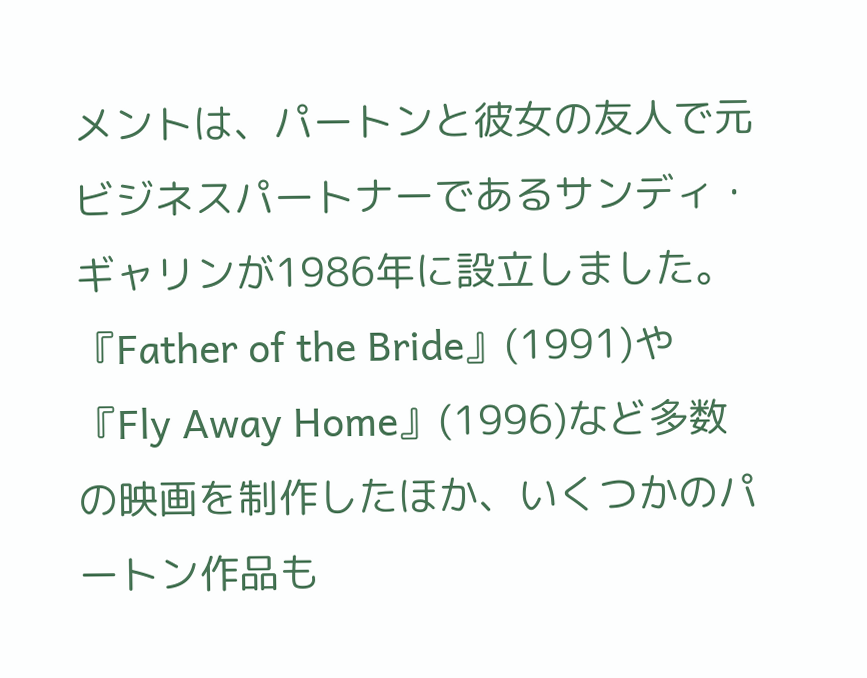メントは、パートンと彼女の友人で元ビジネスパートナーであるサンディ・ギャリンが1986年に設立しました。『Father of the Bride』(1991)や『Fly Away Home』(1996)など多数の映画を制作したほか、いくつかのパートン作品も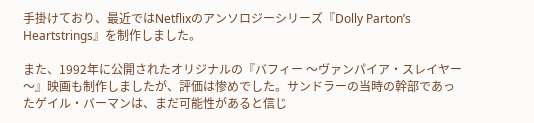手掛けており、最近ではNetflixのアンソロジーシリーズ『Dolly Parton’s Heartstrings』を制作しました。

また、1992年に公開されたオリジナルの『バフィー 〜ヴァンパイア・スレイヤー〜』映画も制作しましたが、評価は惨めでした。サンドラーの当時の幹部であったゲイル・バーマンは、まだ可能性があると信じ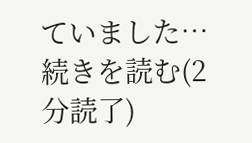ていました… 続きを読む(2分読了)